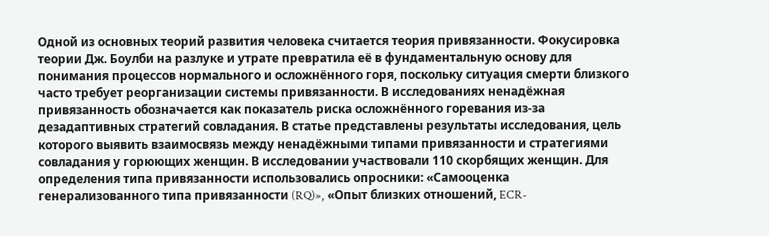Одной из основных теорий развития человека считается теория привязанности. Фокусировка теории Дж. Боулби на разлуке и утрате превратила её в фундаментальную основу для понимания процессов нормального и осложнённого горя, поскольку ситуация смерти близкого часто требует реорганизации системы привязанности. В исследованиях ненадёжная привязанность обозначается как показатель риска осложнённого горевания из-за дезадаптивных стратегий совладания. В статье представлены результаты исследования, цель которого выявить взаимосвязь между ненадёжными типами привязанности и стратегиями совладания у горюющих женщин. В исследовании участвовали 110 скорбящих женщин. Для определения типа привязанности использовались опросники: «Самооценка генерализованного типа привязанности (RQ)», «Опыт близких отношений, ECR-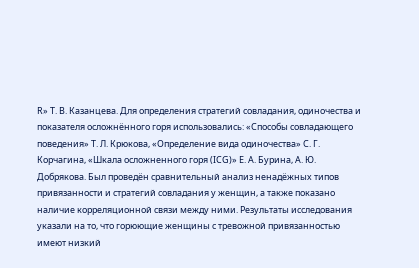R» Т. В. Казанцева. Для определения стратегий совладания, одиночества и показателя осложнённого горя использовались: «Способы совладающего поведения» Т. Л. Крюкова, «Определение вида одиночества» С. Г. Корчагина, «Шкала осложненного горя (ICG)» Е. А. Бурина, А. Ю. Добрякова. Был проведён сравнительный анализ ненадёжных типов привязанности и стратегий совладания у женщин, а также показано наличие корреляционной связи между ними. Результаты исследования указали на то, что горюющие женщины с тревожной привязанностью имеют низкий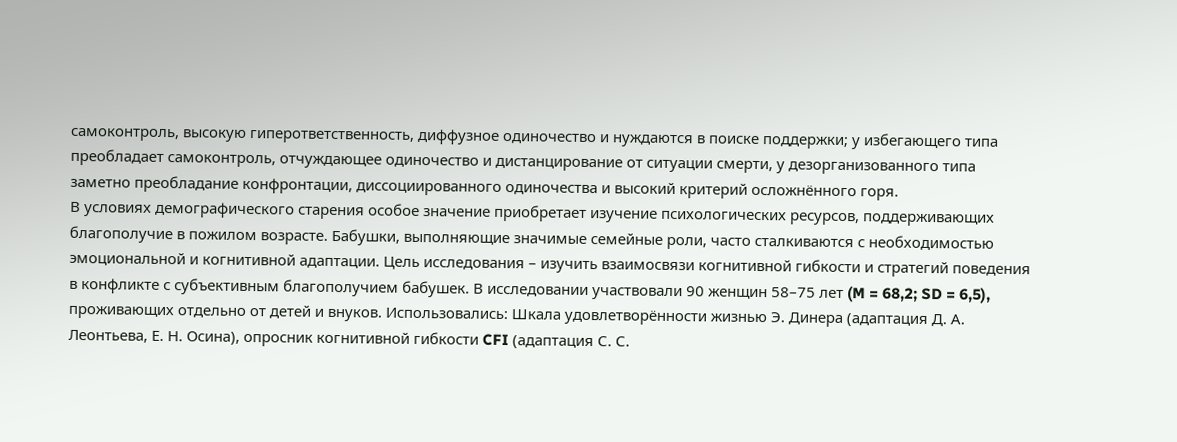самоконтроль, высокую гиперответственность, диффузное одиночество и нуждаются в поиске поддержки; у избегающего типа преобладает самоконтроль, отчуждающее одиночество и дистанцирование от ситуации смерти, у дезорганизованного типа заметно преобладание конфронтации, диссоциированного одиночества и высокий критерий осложнённого горя.
В условиях демографического старения особое значение приобретает изучение психологических ресурсов, поддерживающих благополучие в пожилом возрасте. Бабушки, выполняющие значимые семейные роли, часто сталкиваются с необходимостью эмоциональной и когнитивной адаптации. Цель исследования – изучить взаимосвязи когнитивной гибкости и стратегий поведения в конфликте с субъективным благополучием бабушек. В исследовании участвовали 90 женщин 58–75 лет (M = 68,2; SD = 6,5), проживающих отдельно от детей и внуков. Использовались: Шкала удовлетворённости жизнью Э. Динера (адаптация Д. А. Леонтьева, Е. Н. Осина), опросник когнитивной гибкости CFI (адаптация С. С.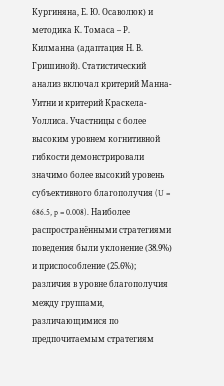Кургиняна, Е. Ю. Осаволюк) и методика К. Томаса – Р. Килманна (адаптация Н. В. Гришиной). Статистический анализ включал критерий Манна-Уитни и критерий Краскела-Уоллиса. Участницы с более высоким уровнем когнитивной гибкости демонстрировали значимо более высокий уровень субъективного благополучия (U = 686.5, p = 0.008). Наиболее распространёнными стратегиями поведения были уклонение (38.9%) и приспособление (25.6%); различия в уровне благополучия между группами, различающимися по предпочитаемым стратегиям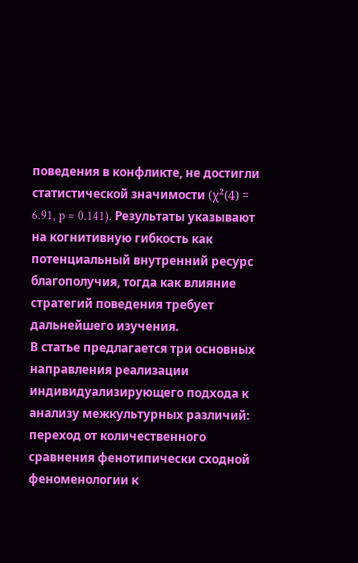поведения в конфликте, не достигли статистической значимости (χ²(4) = 6.91, p = 0.141). Результаты указывают на когнитивную гибкость как потенциальный внутренний ресурс благополучия, тогда как влияние стратегий поведения требует дальнейшего изучения.
В статье предлагается три основных направления реализации индивидуализирующего подхода к анализу межкультурных различий: переход от количественного сравнения фенотипически сходной феноменологии к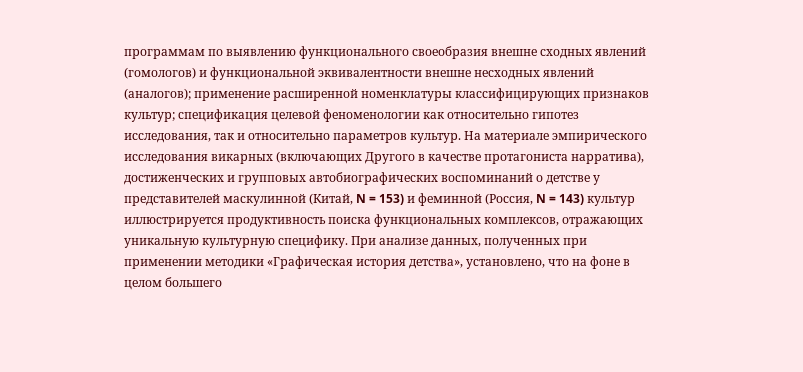программам по выявлению функционального своеобразия внешне сходных явлений (гомологов) и функциональной эквивалентности внешне несходных явлений (аналогов); применение расширенной номенклатуры классифицирующих признаков культур; спецификация целевой феноменологии как относительно гипотез исследования, так и относительно параметров культур. На материале эмпирического исследования викарных (включающих Другого в качестве протагониста нарратива), достиженческих и групповых автобиографических воспоминаний о детстве у представителей маскулинной (Китай, N = 153) и феминной (Россия, N = 143) культур иллюстрируется продуктивность поиска функциональных комплексов, отражающих уникальную культурную специфику. При анализе данных, полученных при применении методики «Графическая история детства», установлено, что на фоне в целом большего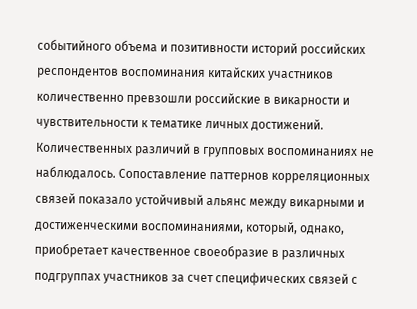событийного объема и позитивности историй российских респондентов воспоминания китайских участников количественно превзошли российские в викарности и чувствительности к тематике личных достижений. Количественных различий в групповых воспоминаниях не наблюдалось. Сопоставление паттернов корреляционных связей показало устойчивый альянс между викарными и достиженческими воспоминаниями, который, однако, приобретает качественное своеобразие в различных подгруппах участников за счет специфических связей с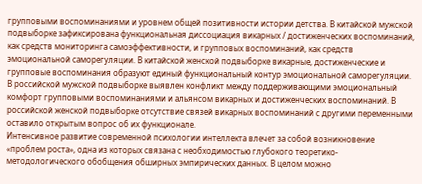групповыми воспоминаниями и уровнем общей позитивности истории детства. В китайской мужской подвыборке зафиксирована функциональная диссоциация викарных / достиженческих воспоминаний, как средств мониторинга самоэффективности, и групповых воспоминаний, как средств эмоциональной саморегуляции. В китайской женской подвыборке викарные, достиженческие и групповые воспоминания образуют единый функциональный контур эмоциональной саморегуляции. В российской мужской подвыборке выявлен конфликт между поддерживающими эмоциональный комфорт групповыми воспоминаниями и альянсом викарных и достиженческих воспоминаний. В российской женской подвыборке отсутствие связей викарных воспоминаний с другими переменными оставило открытым вопрос об их функционале.
Интенсивное развитие современной психологии интеллекта влечет за собой возникновение «проблем роста», одна из которых связана с необходимостью глубокого теоретико-методологического обобщения обширных эмпирических данных. В целом можно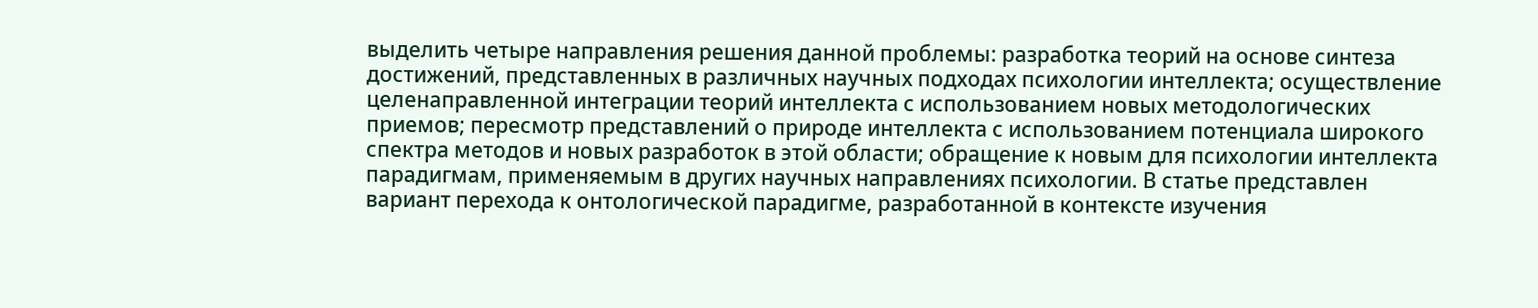выделить четыре направления решения данной проблемы: разработка теорий на основе синтеза достижений, представленных в различных научных подходах психологии интеллекта; осуществление целенаправленной интеграции теорий интеллекта с использованием новых методологических приемов; пересмотр представлений о природе интеллекта с использованием потенциала широкого спектра методов и новых разработок в этой области; обращение к новым для психологии интеллекта парадигмам, применяемым в других научных направлениях психологии. В статье представлен вариант перехода к онтологической парадигме, разработанной в контексте изучения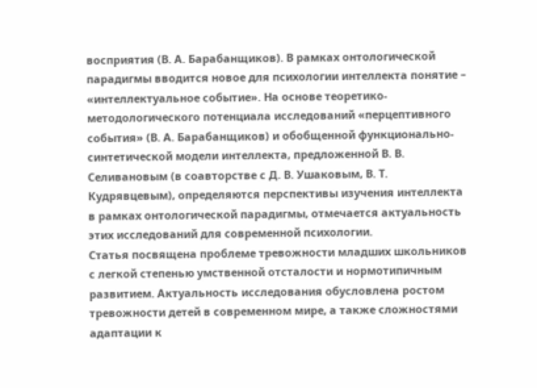восприятия (В. А. Барабанщиков). В рамках онтологической парадигмы вводится новое для психологии интеллекта понятие – «интеллектуальное событие». На основе теоретико-методологического потенциала исследований «перцептивного события» (В. А. Барабанщиков) и обобщенной функционально-синтетической модели интеллекта, предложенной В. В. Селивановым (в соавторстве с Д. В. Ушаковым, В. Т. Кудрявцевым), определяются перспективы изучения интеллекта в рамках онтологической парадигмы, отмечается актуальность этих исследований для современной психологии.
Статья посвящена проблеме тревожности младших школьников с легкой степенью умственной отсталости и нормотипичным развитием. Актуальность исследования обусловлена ростом тревожности детей в современном мире, а также сложностями адаптации к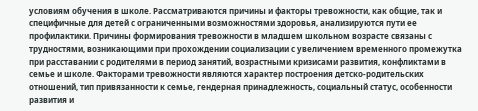условиям обучения в школе. Рассматриваются причины и факторы тревожности, как общие, так и специфичные для детей с ограниченными возможностями здоровья, анализируются пути ее профилактики. Причины формирования тревожности в младшем школьном возрасте связаны с трудностями, возникающими при прохождении социализации с увеличением временного промежутка при расставании с родителями в период занятий, возрастными кризисами развития, конфликтами в семье и школе. Факторами тревожности являются характер построения детско-родительских отношений, тип привязанности к семье, гендерная принадлежность, социальный статус, особенности развития и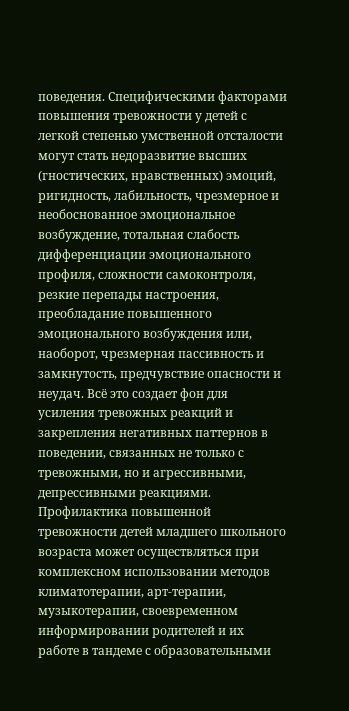поведения. Специфическими факторами повышения тревожности у детей с легкой степенью умственной отсталости могут стать недоразвитие высших (гностических, нравственных) эмоций, ригидность, лабильность, чрезмерное и необоснованное эмоциональное возбуждение, тотальная слабость дифференциации эмоционального профиля, сложности самоконтроля, резкие перепады настроения, преобладание повышенного эмоционального возбуждения или, наоборот, чрезмерная пассивность и замкнутость, предчувствие опасности и неудач. Всё это создает фон для усиления тревожных реакций и закрепления негативных паттернов в поведении, связанных не только с тревожными, но и агрессивными, депрессивными реакциями. Профилактика повышенной тревожности детей младшего школьного возраста может осуществляться при комплексном использовании методов климатотерапии, арт-терапии, музыкотерапии, своевременном информировании родителей и их работе в тандеме с образовательными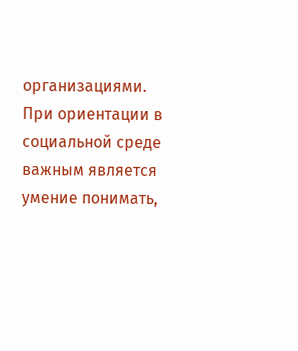организациями.
При ориентации в социальной среде важным является умение понимать,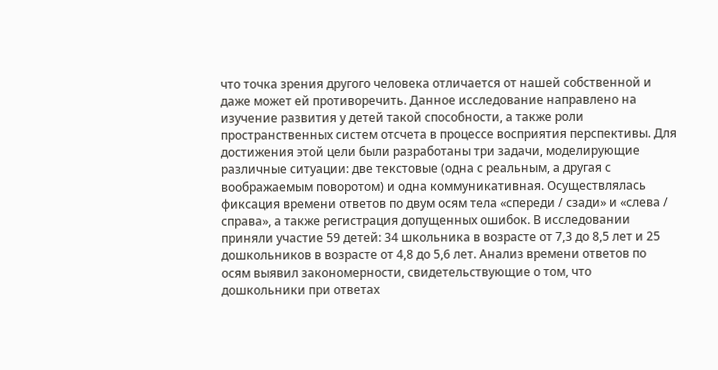что точка зрения другого человека отличается от нашей собственной и даже может ей противоречить. Данное исследование направлено на изучение развития у детей такой способности, а также роли пространственных систем отсчета в процессе восприятия перспективы. Для достижения этой цели были разработаны три задачи, моделирующие различные ситуации: две текстовые (одна с реальным, а другая с воображаемым поворотом) и одна коммуникативная. Осуществлялась фиксация времени ответов по двум осям тела «спереди / сзади» и «слева / справа», а также регистрация допущенных ошибок. В исследовании приняли участие 59 детей: 34 школьника в возрасте от 7,3 до 8,5 лет и 25 дошкольников в возрасте от 4,8 до 5,6 лет. Анализ времени ответов по осям выявил закономерности, свидетельствующие о том, что дошкольники при ответах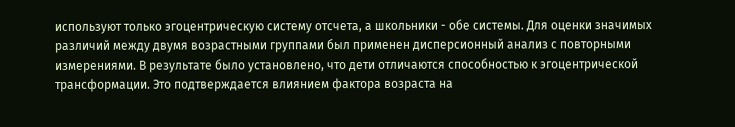используют только эгоцентрическую систему отсчета, а школьники - обе системы. Для оценки значимых различий между двумя возрастными группами был применен дисперсионный анализ с повторными измерениями. В результате было установлено, что дети отличаются способностью к эгоцентрической трансформации. Это подтверждается влиянием фактора возраста на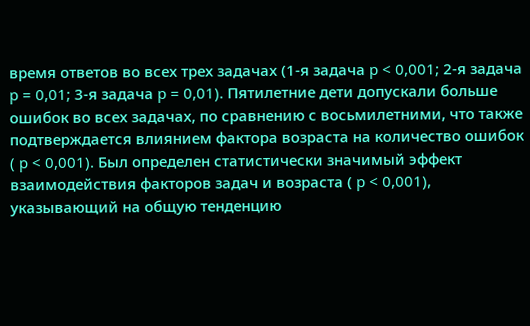время ответов во всех трех задачах (1-я задача p < 0,001; 2-я задача p = 0,01; 3-я задача p = 0,01). Пятилетние дети допускали больше ошибок во всех задачах, по сравнению с восьмилетними, что также подтверждается влиянием фактора возраста на количество ошибок ( p < 0,001). Был определен статистически значимый эффект взаимодействия факторов задач и возраста ( p < 0,001), указывающий на общую тенденцию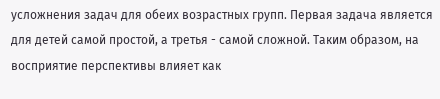усложнения задач для обеих возрастных групп. Первая задача является для детей самой простой, а третья - самой сложной. Таким образом, на восприятие перспективы влияет как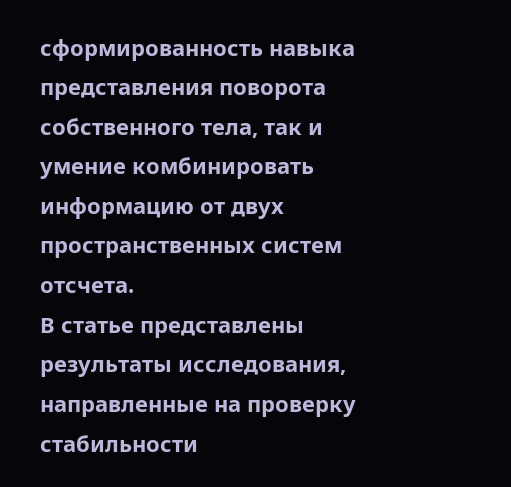сформированность навыка представления поворота собственного тела, так и умение комбинировать информацию от двух пространственных систем отсчета.
В статье представлены результаты исследования, направленные на проверку стабильности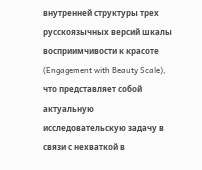внутренней структуры трех русскоязычных версий шкалы восприимчивости к красоте (Engagement with Beauty Scale), что представляет собой актуальную исследовательскую задачу в связи с нехваткой в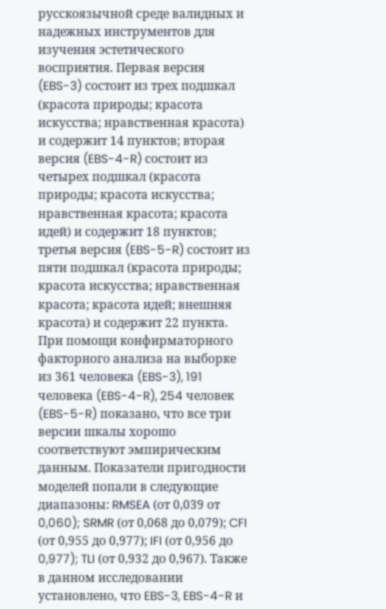русскоязычной среде валидных и надежных инструментов для изучения эстетического восприятия. Первая версия (EBS-3) состоит из трех подшкал (красота природы; красота искусства; нравственная красота) и содержит 14 пунктов; вторая версия (EBS-4-R) состоит из четырех подшкал (красота природы; красота искусства; нравственная красота; красота идей) и содержит 18 пунктов; третья версия (EBS-5-R) состоит из пяти подшкал (красота природы; красота искусства; нравственная красота; красота идей; внешняя красота) и содержит 22 пункта. При помощи конфирматорного факторного анализа на выборке из 361 человека (EBS-3), 191 человека (EBS-4-R), 254 человек (EBS-5-R) показано, что все три версии шкалы хорошо соответствуют эмпирическим данным. Показатели пригодности моделей попали в следующие диапазоны: RMSEA (от 0,039 от 0,060); SRMR (от 0,068 до 0,079); CFI (от 0,955 до 0,977); IFI (от 0,956 до 0,977); TLI (от 0,932 до 0,967). Также в данном исследовании установлено, что EBS-3, EBS-4-R и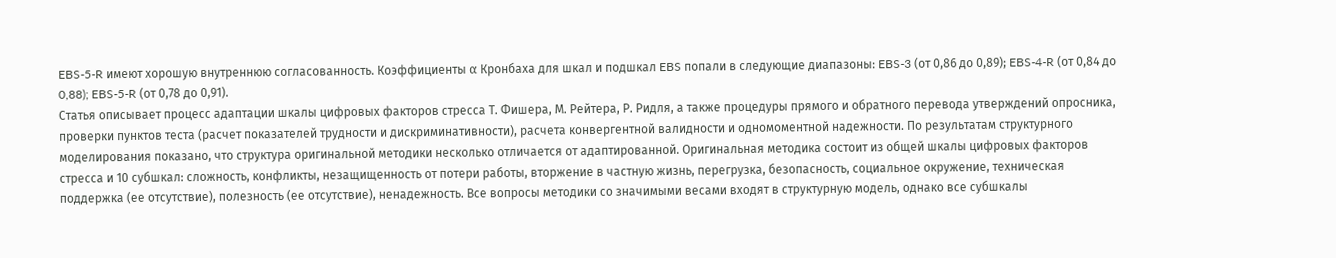EBS-5-R имеют хорошую внутреннюю согласованность. Коэффициенты α Кронбаха для шкал и подшкал EBS попали в следующие диапазоны: EBS-3 (от 0,86 до 0,89); EBS-4-R (от 0,84 до 0,88); EBS-5-R (от 0,78 до 0,91).
Статья описывает процесс адаптации шкалы цифровых факторов стресса Т. Фишера, М. Рейтера, Р. Ридля, а также процедуры прямого и обратного перевода утверждений опросника, проверки пунктов теста (расчет показателей трудности и дискриминативности), расчета конвергентной валидности и одномоментной надежности. По результатам структурного моделирования показано, что структура оригинальной методики несколько отличается от адаптированной. Оригинальная методика состоит из общей шкалы цифровых факторов стресса и 10 субшкал: сложность, конфликты, незащищенность от потери работы, вторжение в частную жизнь, перегрузка, безопасность, социальное окружение, техническая поддержка (ее отсутствие), полезность (ее отсутствие), ненадежность. Все вопросы методики со значимыми весами входят в структурную модель, однако все субшкалы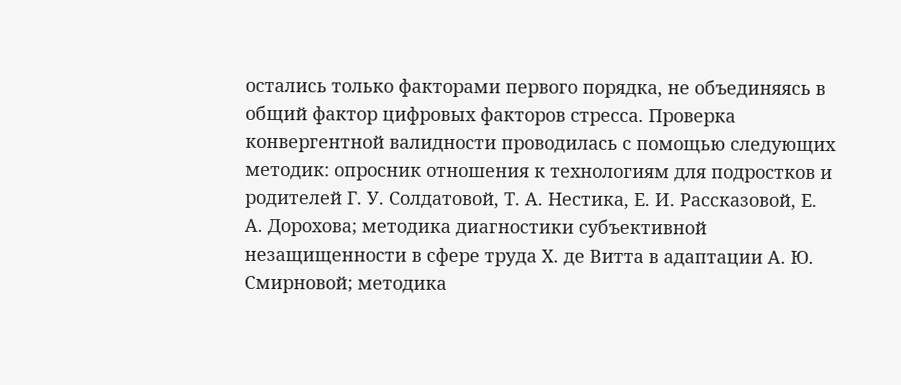остались только факторами первого порядка, не объединяясь в общий фактор цифровых факторов стресса. Проверка конвергентной валидности проводилась с помощью следующих методик: опросник отношения к технологиям для подростков и родителей Г. У. Солдатовой, Т. А. Нестика, Е. И. Рассказовой, Е. А. Дорохова; методика диагностики субъективной незащищенности в сфере труда Х. де Витта в адаптации А. Ю. Смирновой; методика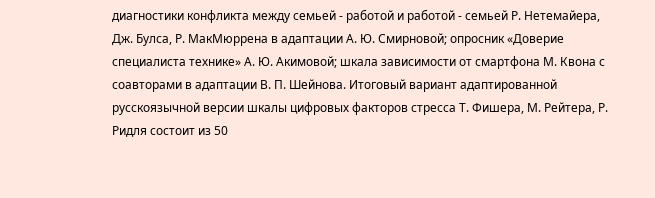диагностики конфликта между семьей - работой и работой - семьей Р. Нетемайера, Дж. Булса, Р. МакМюррена в адаптации А. Ю. Смирновой; опросник «Доверие специалиста технике» А. Ю. Акимовой; шкала зависимости от смартфона М. Квона с соавторами в адаптации В. П. Шейнова. Итоговый вариант адаптированной русскоязычной версии шкалы цифровых факторов стресса Т. Фишера, М. Рейтера, Р. Ридля состоит из 50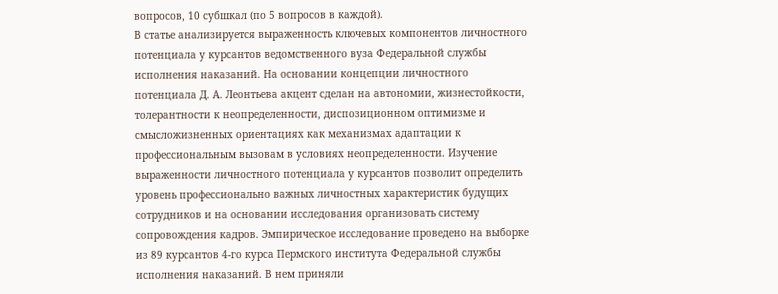вопросов, 10 субшкал (по 5 вопросов в каждой).
В статье анализируется выраженность ключевых компонентов личностного потенциала у курсантов ведомственного вуза Федеральной службы исполнения наказаний. На основании концепции личностного потенциала Д. А. Леонтьева акцент сделан на автономии, жизнестойкости, толерантности к неопределенности, диспозиционном оптимизме и смысложизненных ориентациях как механизмах адаптации к профессиональным вызовам в условиях неопределенности. Изучение выраженности личностного потенциала у курсантов позволит определить уровень профессионально важных личностных характеристик будущих сотрудников и на основании исследования организовать систему сопровождения кадров. Эмпирическое исследование проведено на выборке из 89 курсантов 4-го курса Пермского института Федеральной службы исполнения наказаний. В нем приняли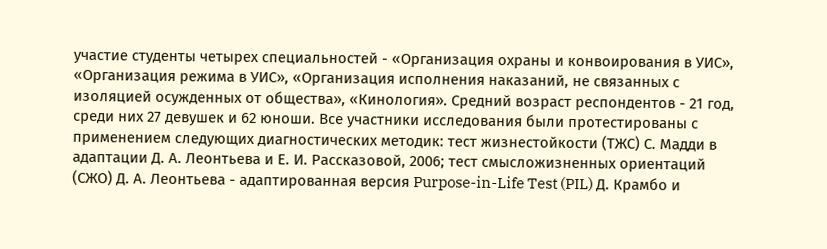участие студенты четырех специальностей - «Организация охраны и конвоирования в УИС», «Организация режима в УИС», «Организация исполнения наказаний, не связанных с изоляцией осужденных от общества», «Кинология». Средний возраст респондентов - 21 год, среди них 27 девушек и 62 юноши. Все участники исследования были протестированы с применением следующих диагностических методик: тест жизнестойкости (ТЖС) С. Мадди в адаптации Д. А. Леонтьева и Е. И. Рассказовой, 2006; тест смысложизненных ориентаций (СЖО) Д. А. Леонтьева - адаптированная версия Purpose-in-Life Test (PIL) Д. Крамбо и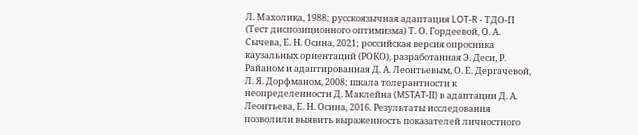Л. Махолика, 1988; русскоязычная адаптация LOT-R - ТДО-П (Тест диспозиционного оптимизма) Т. О. Гордеевой, О. А. Сычева, Е. Н. Осина, 2021; российская версия опросника каузальных ориентаций (РОКО), разработанная Э. Деси, Р. Райаном и адаптированная Д. А. Леонтьевым, О. Е. Дергачевой, Л. Я. Дорфманом, 2008; шкала толерантности к неопределенности Д. Маклейна (MSTAT-II) в адаптации Д. А. Леонтьева, Е. Н. Осина, 2016. Результаты исследования позволили выявить выраженность показателей личностного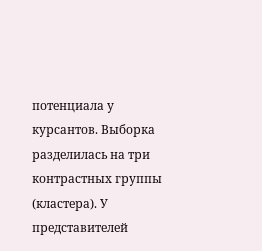потенциала у курсантов. Выборка разделилась на три контрастных группы (кластера). У представителей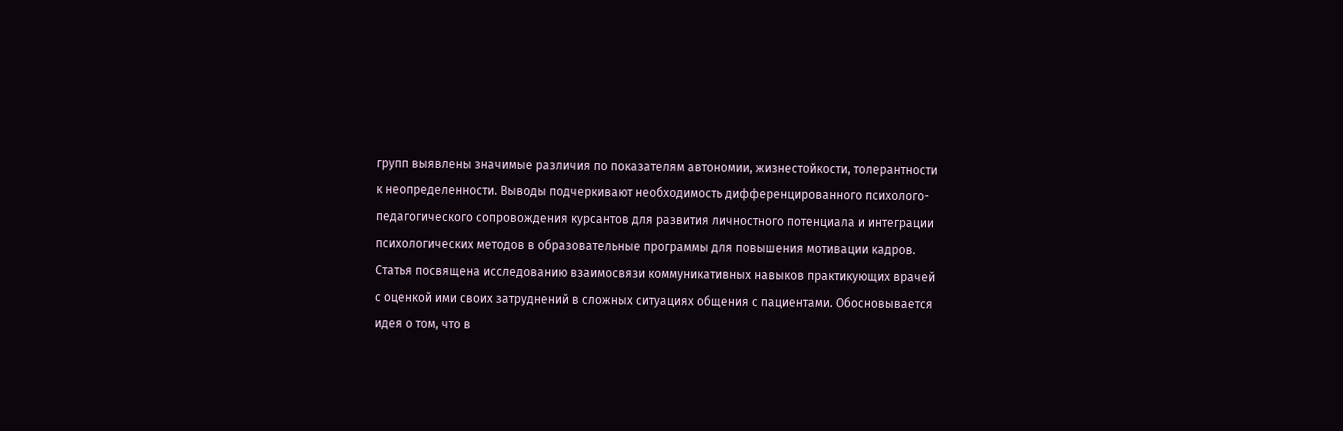групп выявлены значимые различия по показателям автономии, жизнестойкости, толерантности к неопределенности. Выводы подчеркивают необходимость дифференцированного психолого-педагогического сопровождения курсантов для развития личностного потенциала и интеграции психологических методов в образовательные программы для повышения мотивации кадров.
Статья посвящена исследованию взаимосвязи коммуникативных навыков практикующих врачей с оценкой ими своих затруднений в сложных ситуациях общения с пациентами. Обосновывается идея о том, что в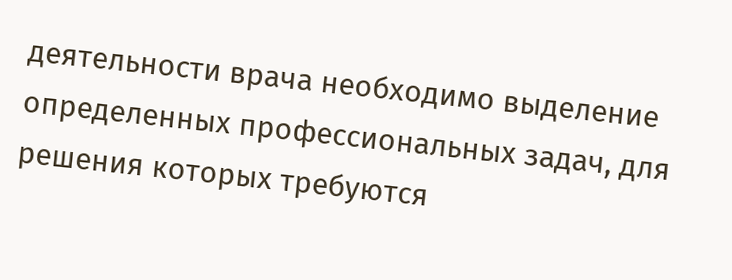деятельности врача необходимо выделение определенных профессиональных задач, для решения которых требуются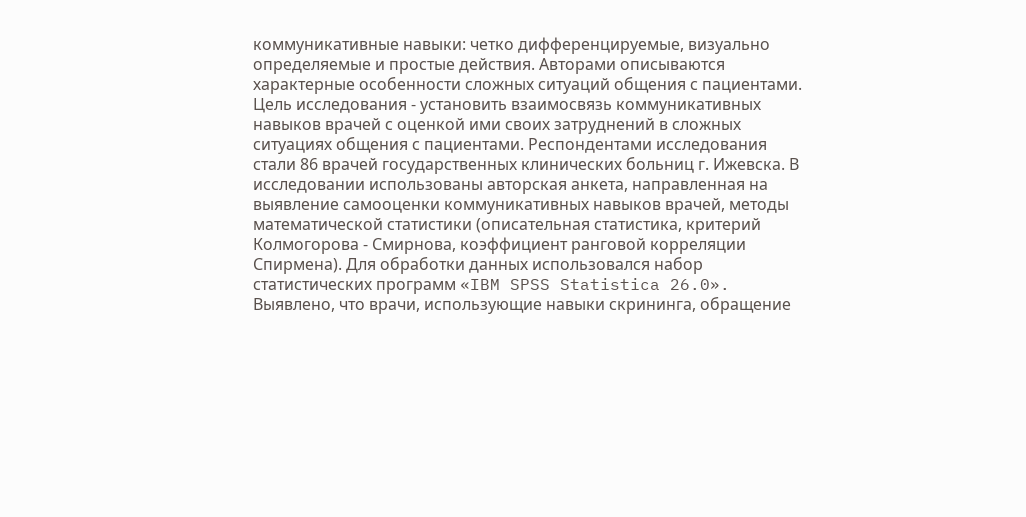коммуникативные навыки: четко дифференцируемые, визуально определяемые и простые действия. Авторами описываются характерные особенности сложных ситуаций общения с пациентами. Цель исследования - установить взаимосвязь коммуникативных навыков врачей с оценкой ими своих затруднений в сложных ситуациях общения с пациентами. Респондентами исследования стали 86 врачей государственных клинических больниц г. Ижевска. В исследовании использованы авторская анкета, направленная на выявление самооценки коммуникативных навыков врачей, методы математической статистики (описательная статистика, критерий Колмогорова - Смирнова, коэффициент ранговой корреляции Спирмена). Для обработки данных использовался набор статистических программ «IBM SPSS Statistica 26.0». Выявлено, что врачи, использующие навыки скрининга, обращение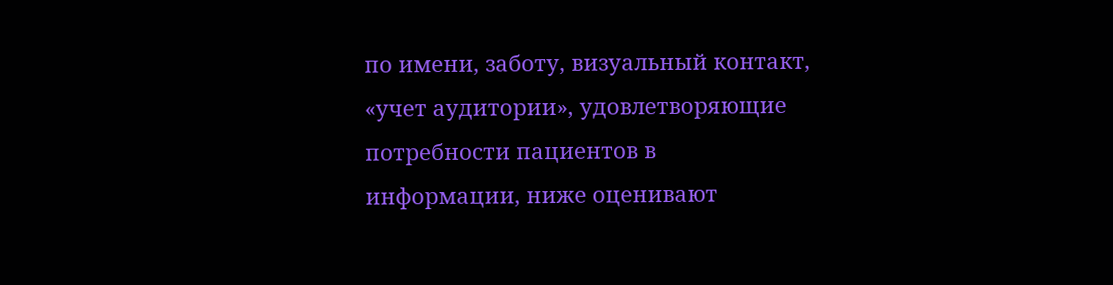по имени, заботу, визуальный контакт, «учет аудитории», удовлетворяющие потребности пациентов в информации, ниже оценивают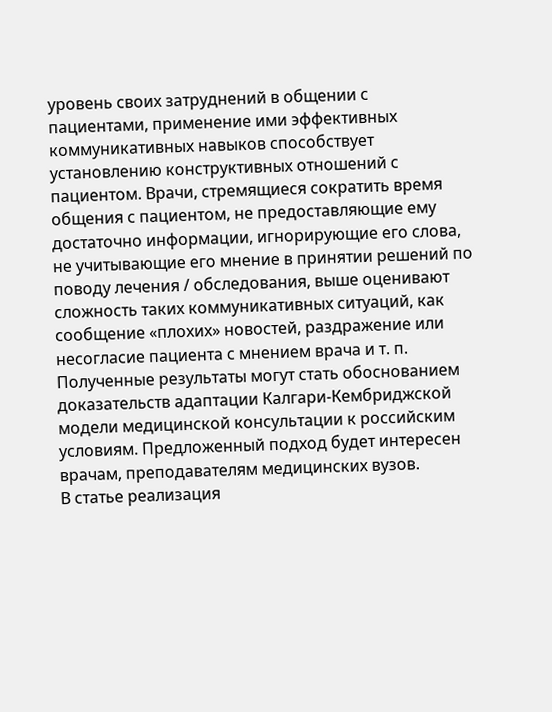уровень своих затруднений в общении с пациентами, применение ими эффективных коммуникативных навыков способствует установлению конструктивных отношений с пациентом. Врачи, стремящиеся сократить время общения с пациентом, не предоставляющие ему достаточно информации, игнорирующие его слова, не учитывающие его мнение в принятии решений по поводу лечения / обследования, выше оценивают сложность таких коммуникативных ситуаций, как сообщение «плохих» новостей, раздражение или несогласие пациента с мнением врача и т. п. Полученные результаты могут стать обоснованием доказательств адаптации Калгари-Кембриджской модели медицинской консультации к российским условиям. Предложенный подход будет интересен врачам, преподавателям медицинских вузов.
В статье реализация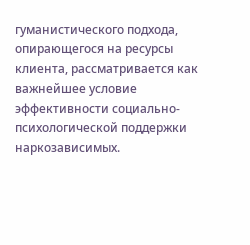гуманистического подхода, опирающегося на ресурсы клиента, рассматривается как важнейшее условие эффективности социально-психологической поддержки наркозависимых.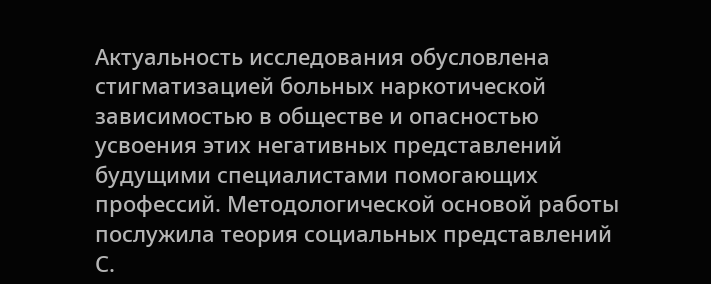Актуальность исследования обусловлена стигматизацией больных наркотической зависимостью в обществе и опасностью усвоения этих негативных представлений будущими специалистами помогающих профессий. Методологической основой работы послужила теория социальных представлений С.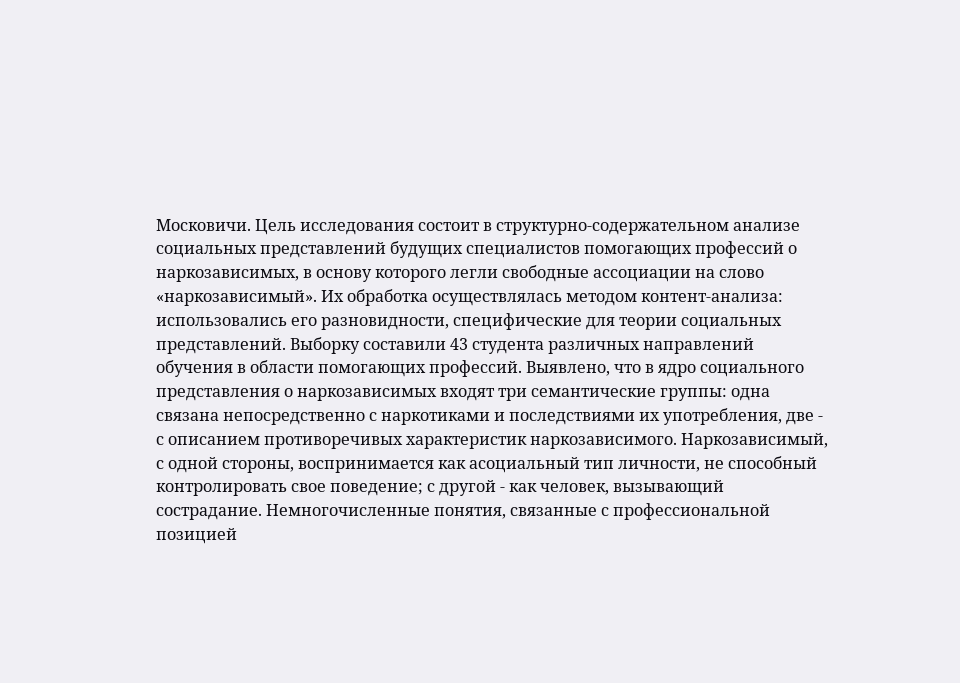Московичи. Цель исследования состоит в структурно-содержательном анализе социальных представлений будущих специалистов помогающих профессий о наркозависимых, в основу которого легли свободные ассоциации на слово «наркозависимый». Их обработка осуществлялась методом контент-анализа: использовались его разновидности, специфические для теории социальных представлений. Выборку составили 43 студента различных направлений обучения в области помогающих профессий. Выявлено, что в ядро социального представления о наркозависимых входят три семантические группы: одна связана непосредственно с наркотиками и последствиями их употребления, две - с описанием противоречивых характеристик наркозависимого. Наркозависимый, с одной стороны, воспринимается как асоциальный тип личности, не способный контролировать свое поведение; с другой - как человек, вызывающий сострадание. Немногочисленные понятия, связанные с профессиональной позицией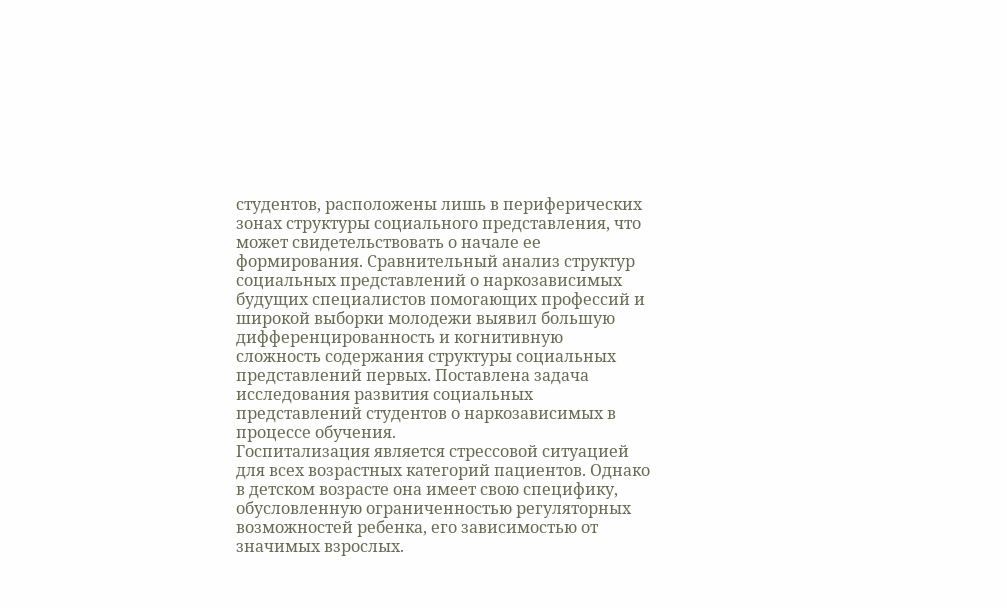студентов, расположены лишь в периферических зонах структуры социального представления, что может свидетельствовать о начале ее формирования. Сравнительный анализ структур социальных представлений о наркозависимых будущих специалистов помогающих профессий и широкой выборки молодежи выявил большую дифференцированность и когнитивную сложность содержания структуры социальных представлений первых. Поставлена задача исследования развития социальных представлений студентов о наркозависимых в процессе обучения.
Госпитализация является стрессовой ситуацией для всех возрастных категорий пациентов. Однако в детском возрасте она имеет свою специфику, обусловленную ограниченностью регуляторных возможностей ребенка, его зависимостью от значимых взрослых.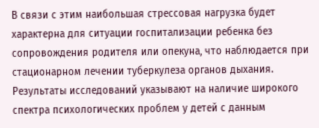В связи с этим наибольшая стрессовая нагрузка будет характерна для ситуации госпитализации ребенка без сопровождения родителя или опекуна, что наблюдается при стационарном лечении туберкулеза органов дыхания. Результаты исследований указывают на наличие широкого спектра психологических проблем у детей с данным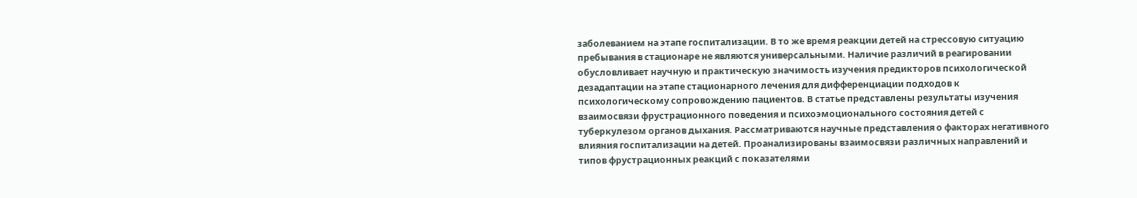заболеванием на этапе госпитализации. В то же время реакции детей на стрессовую ситуацию пребывания в стационаре не являются универсальными. Наличие различий в реагировании обусловливает научную и практическую значимость изучения предикторов психологической дезадаптации на этапе стационарного лечения для дифференциации подходов к психологическому сопровождению пациентов. В статье представлены результаты изучения взаимосвязи фрустрационного поведения и психоэмоционального состояния детей с туберкулезом органов дыхания. Рассматриваются научные представления о факторах негативного влияния госпитализации на детей. Проанализированы взаимосвязи различных направлений и типов фрустрационных реакций с показателями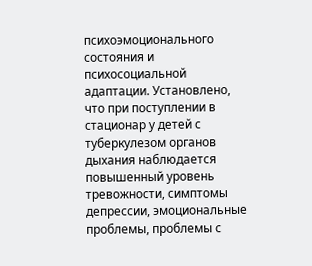психоэмоционального состояния и психосоциальной адаптации. Установлено, что при поступлении в стационар у детей с туберкулезом органов дыхания наблюдается повышенный уровень тревожности, симптомы депрессии, эмоциональные проблемы, проблемы с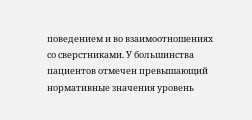поведением и во взаимоотношениях со сверстниками. У большинства пациентов отмечен превышающий нормативные значения уровень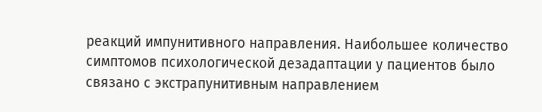реакций импунитивного направления. Наибольшее количество симптомов психологической дезадаптации у пациентов было связано с экстрапунитивным направлением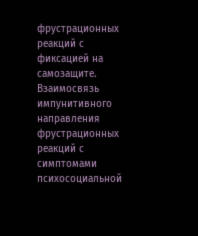фрустрационных реакций с фиксацией на самозащите. Взаимосвязь импунитивного направления фрустрационных реакций с симптомами психосоциальной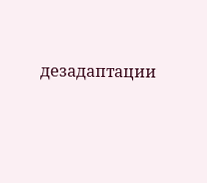дезадаптации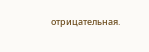отрицательная.